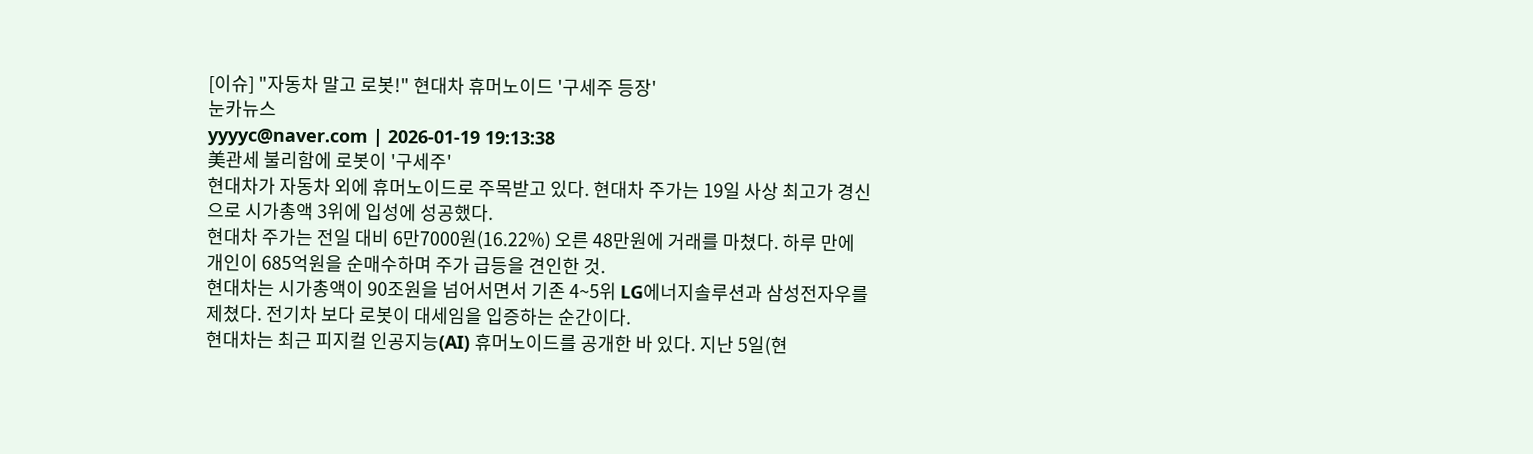[이슈] "자동차 말고 로봇!" 현대차 휴머노이드 '구세주 등장'
눈카뉴스
yyyyc@naver.com | 2026-01-19 19:13:38
美관세 불리함에 로봇이 '구세주'
현대차가 자동차 외에 휴머노이드로 주목받고 있다. 현대차 주가는 19일 사상 최고가 경신으로 시가총액 3위에 입성에 성공했다.
현대차 주가는 전일 대비 6만7000원(16.22%) 오른 48만원에 거래를 마쳤다. 하루 만에 개인이 685억원을 순매수하며 주가 급등을 견인한 것.
현대차는 시가총액이 90조원을 넘어서면서 기존 4~5위 LG에너지솔루션과 삼성전자우를 제쳤다. 전기차 보다 로봇이 대세임을 입증하는 순간이다.
현대차는 최근 피지컬 인공지능(AI) 휴머노이드를 공개한 바 있다. 지난 5일(현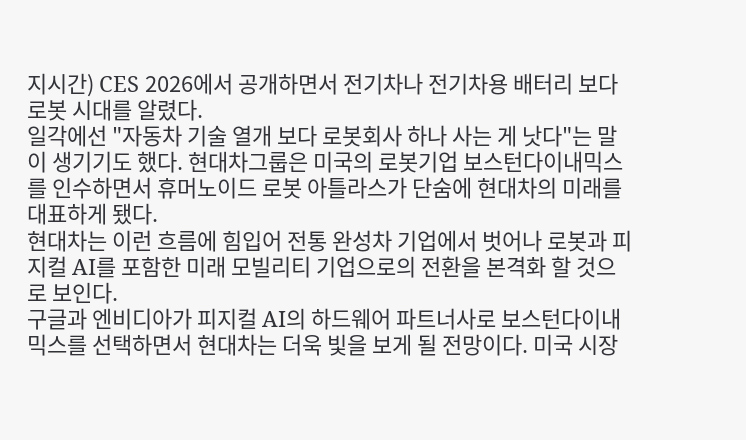지시간) CES 2026에서 공개하면서 전기차나 전기차용 배터리 보다 로봇 시대를 알렸다.
일각에선 "자동차 기술 열개 보다 로봇회사 하나 사는 게 낫다"는 말이 생기기도 했다. 현대차그룹은 미국의 로봇기업 보스턴다이내믹스를 인수하면서 휴머노이드 로봇 아틀라스가 단숨에 현대차의 미래를 대표하게 됐다.
현대차는 이런 흐름에 힘입어 전통 완성차 기업에서 벗어나 로봇과 피지컬 AI를 포함한 미래 모빌리티 기업으로의 전환을 본격화 할 것으로 보인다.
구글과 엔비디아가 피지컬 AI의 하드웨어 파트너사로 보스턴다이내믹스를 선택하면서 현대차는 더욱 빛을 보게 될 전망이다. 미국 시장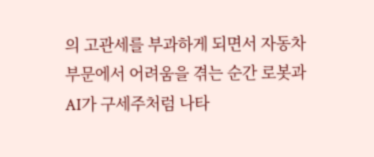의 고관세를 부과하게 되면서 자동차 부문에서 어려움을 겪는 순간 로봇과 AI가 구세주처럼 나타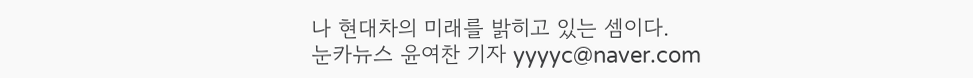나 현대차의 미래를 밝히고 있는 셈이다.
눈카뉴스 윤여찬 기자 yyyyc@naver.com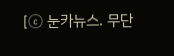[ⓒ 눈카뉴스. 무단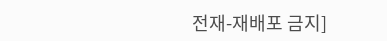전재-재배포 금지]